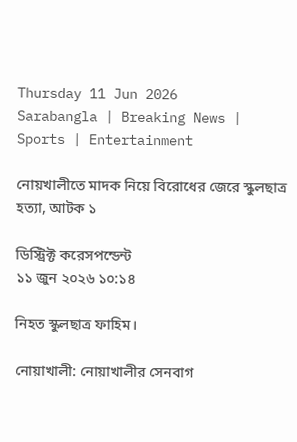Thursday 11 Jun 2026
Sarabangla | Breaking News | Sports | Entertainment

নোয়খালীতে মাদক নিয়ে বিরোধের জেরে স্কুলছাত্র হত্যা, আটক ১

ডিস্ট্রিক্ট করেসপন্ডেন্ট
১১ জুন ২০২৬ ১০:১৪

নিহত স্কুলছাত্র ফাহিম।

নোয়াখালী: নোয়াখালীর সেনবাগ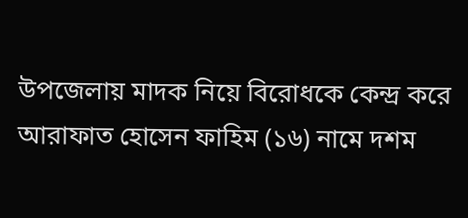উপজেলায় মাদক নিয়ে বিরোধকে কেন্দ্র করে আরাফাত হোসেন ফাহিম (১৬) নামে দশম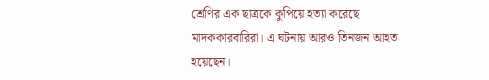শ্রেণির এক ছাত্রকে কুপিয়ে হত্যা করেছে মাদককারবারিরা। এ ঘটনায় আরও তিনজন আহত হয়েছেন।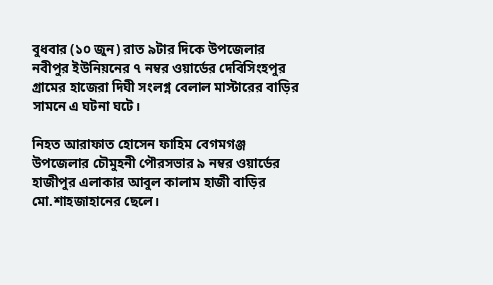বুধবার (১০ জুন) রাত ৯টার দিকে উপজেলার নবীপুর ইউনিয়নের ৭ নম্বর ওয়ার্ডের দেবিসিংহপুর গ্রামের হাজেরা দিঘী সংলগ্ন বেলাল মাস্টারের বাড়ির সামনে এ ঘটনা ঘটে।

নিহত আরাফাত হোসেন ফাহিম বেগমগঞ্জ উপজেলার চৌমুহনী পৌরসভার ৯ নম্বর ওয়ার্ডের হাজীপুর এলাকার আবুল কালাম হাজী বাড়ির মো.শাহজাহানের ছেলে।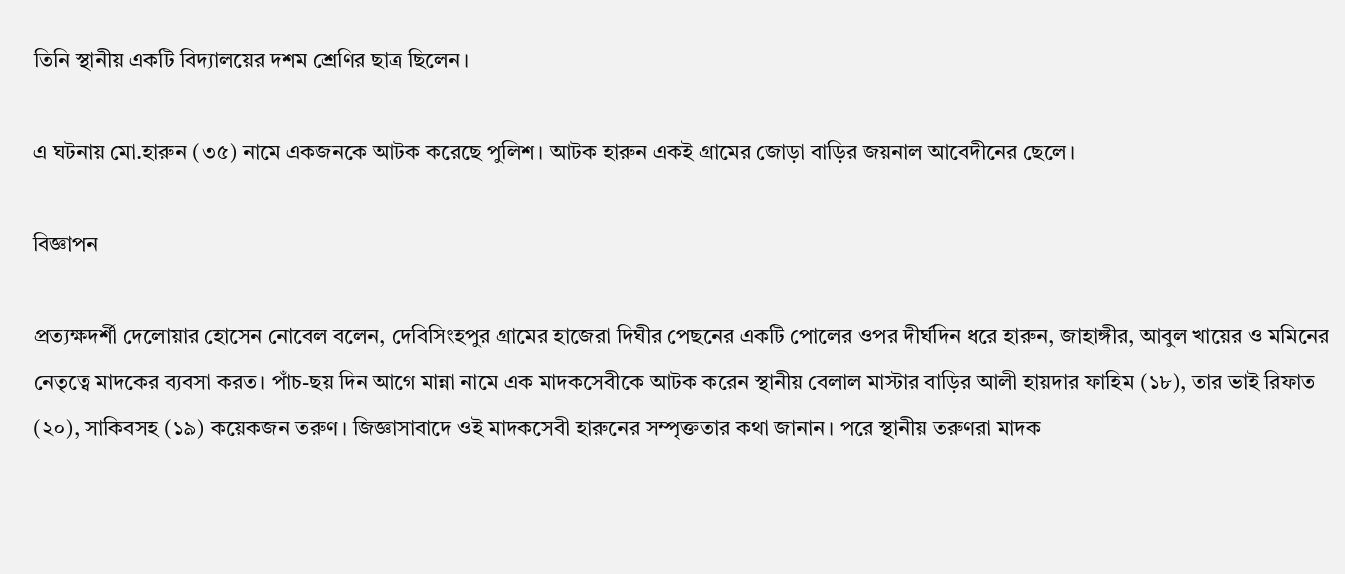তিনি স্থানীয় একটি বিদ্যালয়ের দশম শ্রেণির ছাত্র ছিলেন।

এ ঘটনায় মো.হারুন (৩৫) নামে একজনকে আটক করেছে পুলিশ। আটক হারুন একই গ্রামের জোড়া বাড়ির জয়নাল আবেদীনের ছেলে।

বিজ্ঞাপন

প্রত্যক্ষদর্শী দেলোয়ার হোসেন নোবেল বলেন, দেবিসিংহপুর গ্রামের হাজেরা দিঘীর পেছনের একটি পোলের ওপর দীর্ঘদিন ধরে হারুন, জাহাঙ্গীর, আবুল খায়ের ও মমিনের নেতৃত্বে মাদকের ব্যবসা করত। পাঁচ-ছয় দিন আগে মান্না নামে এক মাদকসেবীকে আটক করেন স্থানীয় বেলাল মাস্টার বাড়ির আলী হায়দার ফাহিম (১৮), তার ভাই রিফাত (২০), সাকিবসহ (১৯) কয়েকজন তরুণ। জিজ্ঞাসাবাদে ওই মাদকসেবী হারুনের সম্পৃক্ততার কথা জানান। পরে স্থানীয় তরুণরা মাদক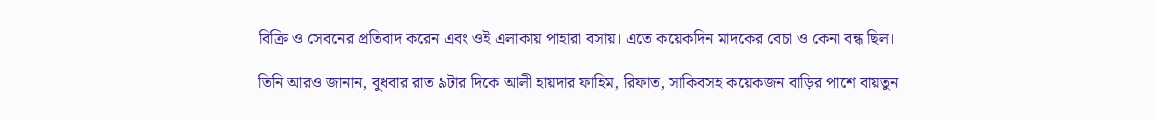বিক্রি ও সেবনের প্রতিবাদ করেন এবং ওই এলাকায় পাহারা বসায়। এতে কয়েকদিন মাদকের বেচা ও কেনা বন্ধ ছিল।

তিনি আরও জানান, বুধবার রাত ৯টার দিকে আলী হায়দার ফাহিম, রিফাত, সাকিবসহ কয়েকজন বাড়ির পাশে বায়তুন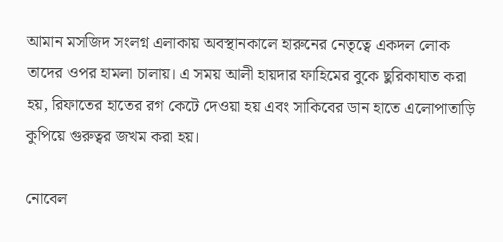আমান মসজিদ সংলগ্ন এলাকায় অবস্থানকালে হারুনের নেতৃত্বে একদল লোক তাদের ওপর হামলা চালায়। এ সময় আলী হায়দার ফাহিমের বুকে ছুরিকাঘাত করা হয়, রিফাতের হাতের রগ কেটে দেওয়া হয় এবং সাকিবের ডান হাতে এলোপাতাড়ি কুপিয়ে গুরুত্বর জখম করা হয়।

নোবেল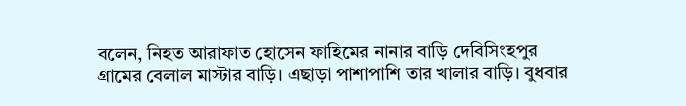বলেন, নিহত আরাফাত হোসেন ফাহিমের নানার বাড়ি দেবিসিংহপুর গ্রামের বেলাল মাস্টার বাড়ি। এছাড়া পাশাপাশি তার খালার বাড়ি। বুধবার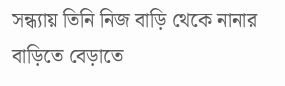সন্ধ্যায় তিনি নিজ বাড়ি থেকে নানার বাড়িতে বেড়াতে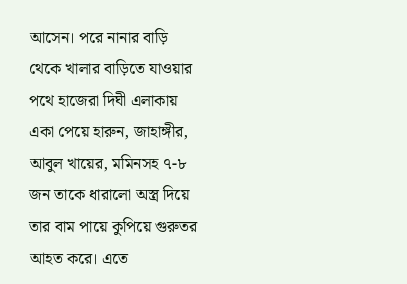আসেন। পরে নানার বাড়ি থেকে খালার বাড়িতে যাওয়ার পথে হাজেরা দিঘী এলাকায় একা পেয়ে হারুন, জাহাঙ্গীর, আবুল খায়ের, মমিনসহ ৭-৮ জন তাকে ধারালো অস্ত্র দিয়ে তার বাম পায়ে কুপিয়ে গুরুতর আহত করে। এতে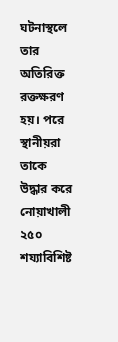ঘটনাস্থলে তার অতিরিক্ত রক্তক্ষরণ হয়। পরে স্থানীয়রা তাকে উদ্ধার করে নোয়াখালী ২৫০ শয্যাবিশিষ্ট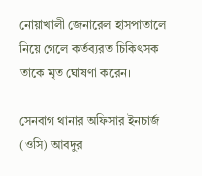নোয়াখালী জেনারেল হাসপাতালে নিয়ে গেলে কর্তব্যরত চিকিৎসক তাকে মৃত ঘোষণা করেন।

সেনবাগ থানার অফিসার ইনচার্জ (ওসি) আবদুর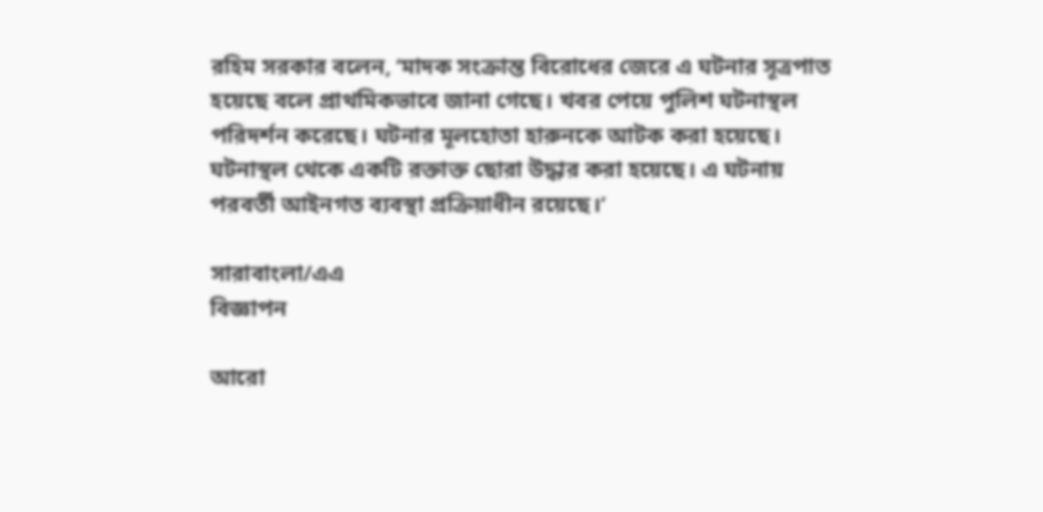রহিম সরকার বলেন, ‘মাদক সংক্রান্ত বিরোধের জেরে এ ঘটনার সূত্রপাত হয়েছে বলে প্রাথমিকভাবে জানা গেছে। খবর পেয়ে পুলিশ ঘটনাস্থল পরিদর্শন করেছে। ঘটনার মূলহোতা হারুনকে আটক করা হয়েছে। ঘটনাস্থল থেকে একটি রক্তাক্ত ছোরা উদ্ধার করা হয়েছে। এ ঘটনায় পরবর্তী আইনগত ব্যবস্থা প্রক্রিয়াধীন রয়েছে।’

সারাবাংলা/এএ
বিজ্ঞাপন

আরো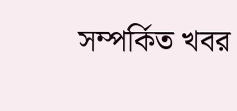সম্পর্কিত খবর